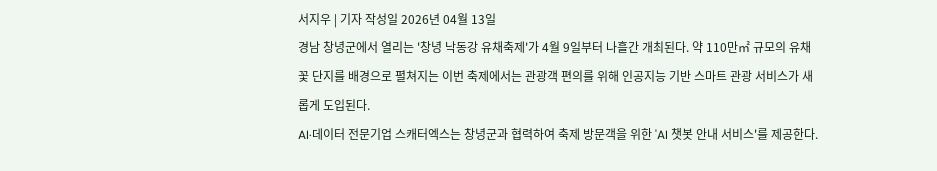서지우 | 기자 작성일 2026년 04월 13일
경남 창녕군에서 열리는 '창녕 낙동강 유채축제'가 4월 9일부터 나흘간 개최된다. 약 110만㎡ 규모의 유채꽃 단지를 배경으로 펼쳐지는 이번 축제에서는 관광객 편의를 위해 인공지능 기반 스마트 관광 서비스가 새롭게 도입된다.
AI·데이터 전문기업 스캐터엑스는 창녕군과 협력하여 축제 방문객을 위한 'AI 챗봇 안내 서비스'를 제공한다.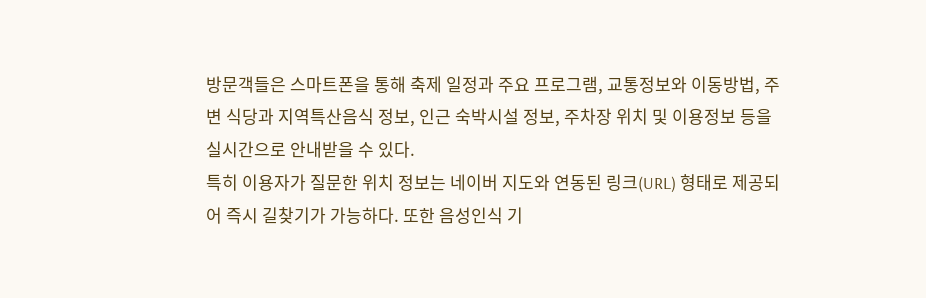방문객들은 스마트폰을 통해 축제 일정과 주요 프로그램, 교통정보와 이동방법, 주변 식당과 지역특산음식 정보, 인근 숙박시설 정보, 주차장 위치 및 이용정보 등을 실시간으로 안내받을 수 있다.
특히 이용자가 질문한 위치 정보는 네이버 지도와 연동된 링크(URL) 형태로 제공되어 즉시 길찾기가 가능하다. 또한 음성인식 기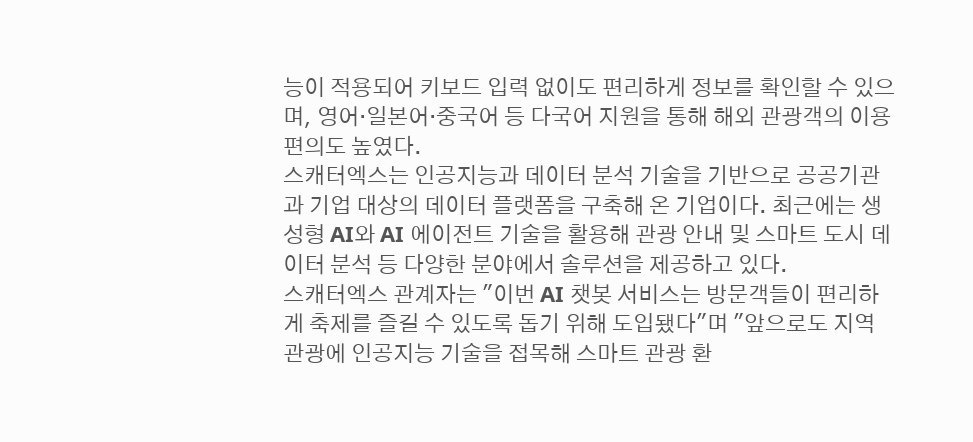능이 적용되어 키보드 입력 없이도 편리하게 정보를 확인할 수 있으며, 영어·일본어·중국어 등 다국어 지원을 통해 해외 관광객의 이용 편의도 높였다.
스캐터엑스는 인공지능과 데이터 분석 기술을 기반으로 공공기관과 기업 대상의 데이터 플랫폼을 구축해 온 기업이다. 최근에는 생성형 AI와 AI 에이전트 기술을 활용해 관광 안내 및 스마트 도시 데이터 분석 등 다양한 분야에서 솔루션을 제공하고 있다.
스캐터엑스 관계자는 "이번 AI 챗봇 서비스는 방문객들이 편리하게 축제를 즐길 수 있도록 돕기 위해 도입됐다"며 "앞으로도 지역 관광에 인공지능 기술을 접목해 스마트 관광 환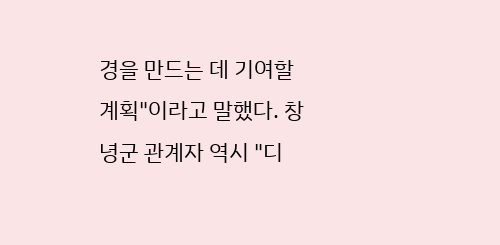경을 만드는 데 기여할 계획"이라고 말했다. 창녕군 관계자 역시 "디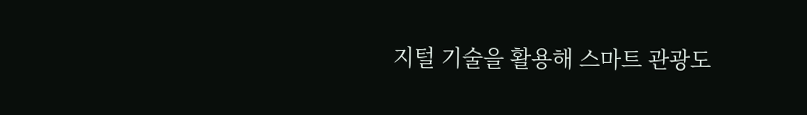지털 기술을 활용해 스마트 관광도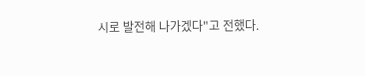시로 발전해 나가겠다"고 전했다.